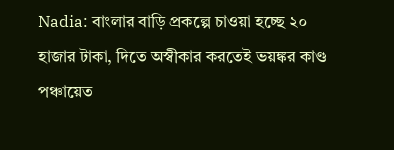Nadia: বাংলার বাড়ি প্রকল্পে চাওয়া হচ্ছে ২০ হাজার টাকা, দিতে অস্বীকার করতেই ভয়ঙ্কর কাণ্ড পঞ্চায়েত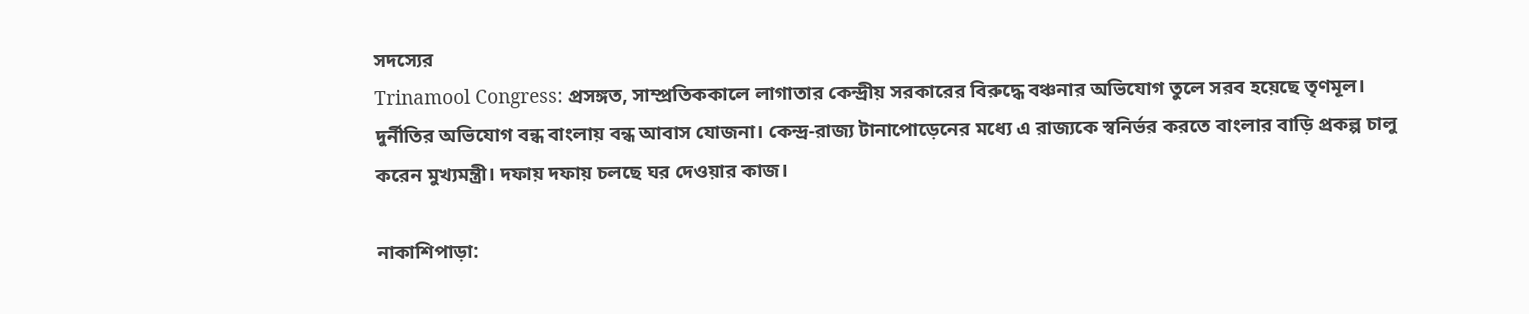সদস্যের
Trinamool Congress: প্রসঙ্গত, সাম্প্রতিককালে লাগাতার কেন্দ্রীয় সরকারের বিরুদ্ধে বঞ্চনার অভিযোগ তুলে সরব হয়েছে তৃণমূল। দুর্নীতির অভিযোগ বন্ধ বাংলায় বন্ধ আবাস যোজনা। কেন্দ্র-রাজ্য টানাপোড়েনের মধ্যে এ রাজ্যকে স্বনির্ভর করতে বাংলার বাড়ি প্রকল্প চালু করেন মুখ্যমন্ত্রী। দফায় দফায় চলছে ঘর দেওয়ার কাজ।

নাকাশিপাড়া: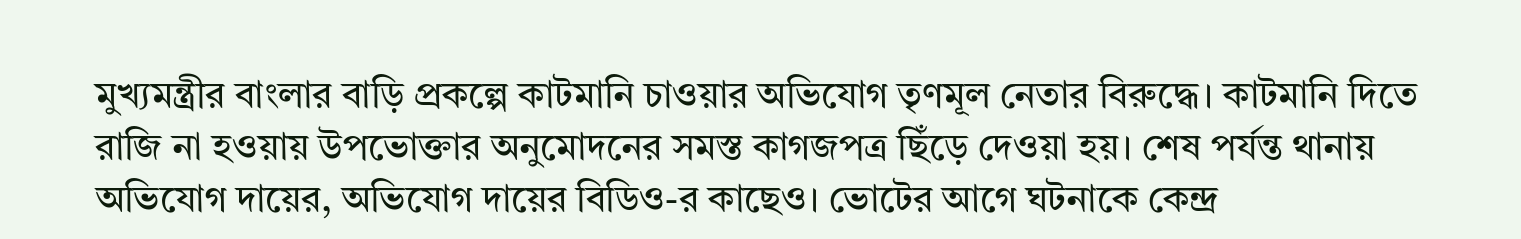মুখ্যমন্ত্রীর বাংলার বাড়ি প্রকল্পে কাটমানি চাওয়ার অভিযোগ তৃণমূল নেতার বিরুদ্ধে। কাটমানি দিতে রাজি না হওয়ায় উপভোক্তার অনুমোদনের সমস্ত কাগজপত্র ছিঁড়ে দেওয়া হয়। শেষ পর্যন্ত থানায় অভিযোগ দায়ের, অভিযোগ দায়ের বিডিও-র কাছেও। ভোটের আগে ঘটনাকে কেন্দ্র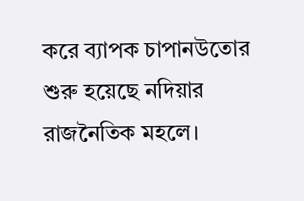করে ব্যাপক চাপানউতোর শুরু হয়েছে নদিয়ার রাজনৈতিক মহলে।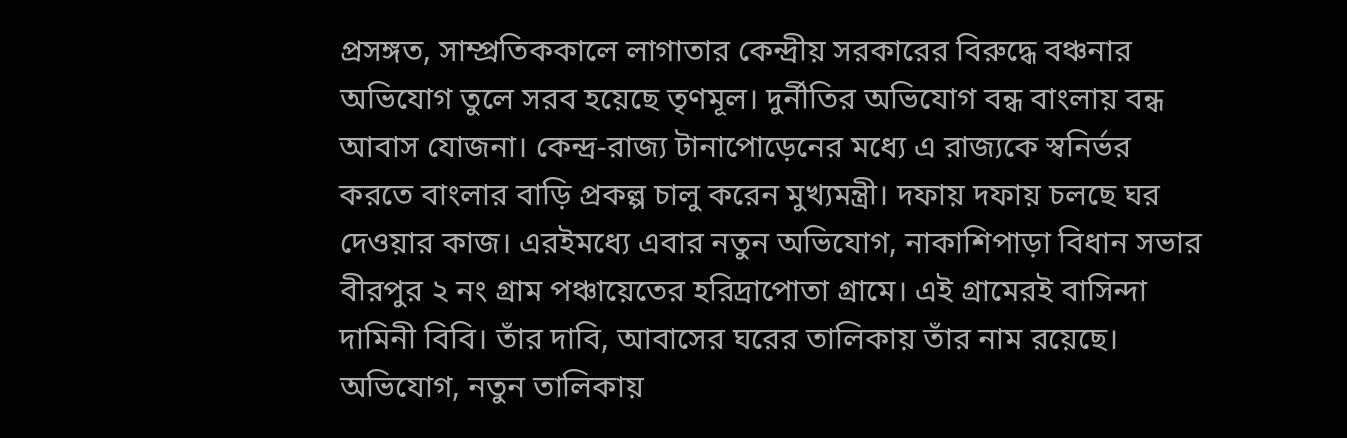প্রসঙ্গত, সাম্প্রতিককালে লাগাতার কেন্দ্রীয় সরকারের বিরুদ্ধে বঞ্চনার অভিযোগ তুলে সরব হয়েছে তৃণমূল। দুর্নীতির অভিযোগ বন্ধ বাংলায় বন্ধ আবাস যোজনা। কেন্দ্র-রাজ্য টানাপোড়েনের মধ্যে এ রাজ্যকে স্বনির্ভর করতে বাংলার বাড়ি প্রকল্প চালু করেন মুখ্যমন্ত্রী। দফায় দফায় চলছে ঘর দেওয়ার কাজ। এরইমধ্যে এবার নতুন অভিযোগ, নাকাশিপাড়া বিধান সভার বীরপুর ২ নং গ্রাম পঞ্চায়েতের হরিদ্রাপোতা গ্রামে। এই গ্রামেরই বাসিন্দা দামিনী বিবি। তাঁর দাবি, আবাসের ঘরের তালিকায় তাঁর নাম রয়েছে। অভিযোগ, নতুন তালিকায়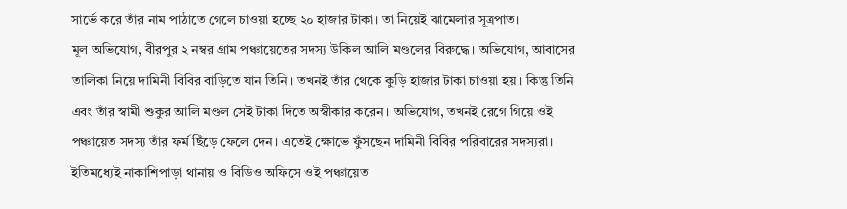সার্ভে করে তাঁর নাম পাঠাতে গেলে চাওয়া হচ্ছে ২০ হাজার টাকা। তা নিয়েই ঝামেলার সূত্রপাত।
মূল অভিযোগ, বীরপুর ২ নম্বর গ্রাম পঞ্চায়েতের সদস্য উকিল আলি মণ্ডলের বিরুদ্ধে। অভিযোগ, আবাসের তালিকা নিয়ে দামিনী বিবির বাড়িতে যান তিনি। তখনই তাঁর থেকে কুড়ি হাজার টাকা চাওয়া হয়। কিন্তু তিনি এবং তাঁর স্বামী শুকুর আলি মণ্ডল সেই টাকা দিতে অস্বীকার করেন। অভিযোগ, তখনই রেগে গিয়ে ওই পঞ্চায়েত সদস্য তাঁর ফর্ম ছিঁড়ে ফেলে দেন। এতেই ক্ষোভে ফুঁসছেন দামিনী বিবির পরিবারের সদস্যরা। ইতিমধ্যেই নাকাশিপাড়া থানায় ও বিডিও অফিসে ওই পঞ্চায়েত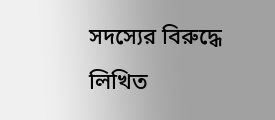সদস্যের বিরুদ্ধে লিখিত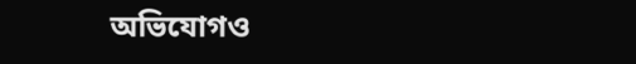অভিযোগও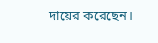দায়ের করেছেন।